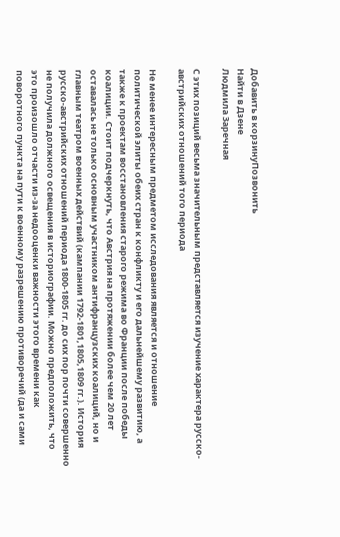Добавить в корзинуПозвонить
Найти в Дзене
Людмила Заречная

С этих позиций весьма значительным представляется изучение характера русско-австрийских отношений того периода

Не менее интересным предметом исследования является и отношение политической элиты обеих стран к конфликту и его дальнейшему развитию, а также к проектам восстановления старого режима во Франции после победы коалиции. Стоит подчеркнуть, что Австрия на протяжении более чем 20 лет оставалась не только основным участником антифранцузских коалиций, но и главным театром военных действий (кампании 1792-1801,1805,1809 гг.). История русско-австрийских отношений периода 1800-1805 гг. до сих пор почти совершенно не получила должного освещения в историографии. Можно предположить, что это произошло отчасти из-за недооценки важности этого времени как поворотного пункта на пути к военному разрешению противоречий (да и сами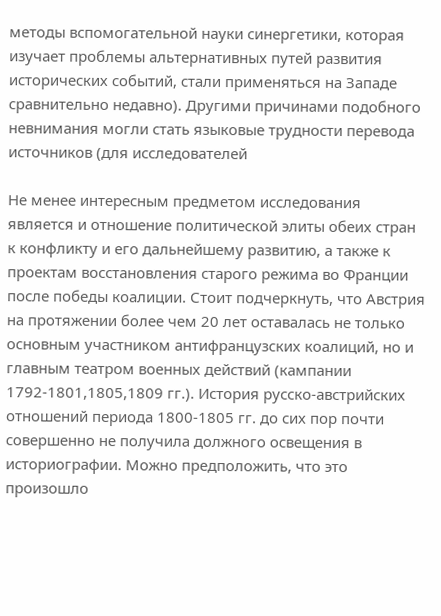методы вспомогательной науки синергетики, которая изучает проблемы альтернативных путей развития исторических событий, стали применяться на Западе сравнительно недавно). Другими причинами подобного невнимания могли стать языковые трудности перевода источников (для исследователей

Не менее интересным предметом исследования является и отношение политической элиты обеих стран к конфликту и его дальнейшему развитию, а также к проектам восстановления старого режима во Франции после победы коалиции. Стоит подчеркнуть, что Австрия на протяжении более чем 20 лет оставалась не только основным участником антифранцузских коалиций, но и главным театром военных действий (кампании 1792-1801,1805,1809 гг.). История русско-австрийских отношений периода 1800-1805 гг. до сих пор почти совершенно не получила должного освещения в историографии. Можно предположить, что это произошло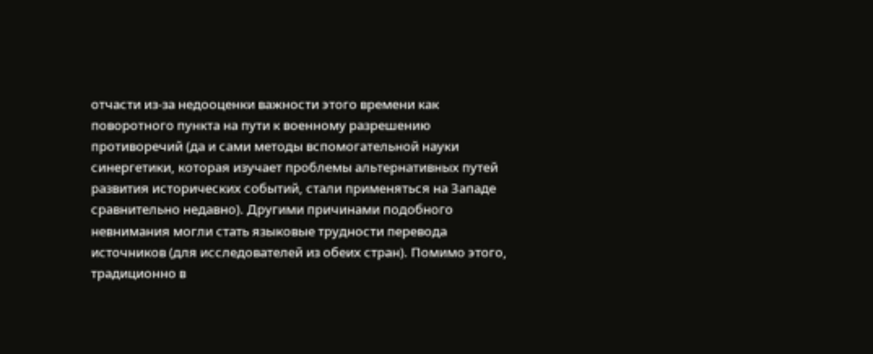отчасти из-за недооценки важности этого времени как поворотного пункта на пути к военному разрешению противоречий (да и сами методы вспомогательной науки синергетики, которая изучает проблемы альтернативных путей развития исторических событий, стали применяться на Западе сравнительно недавно). Другими причинами подобного невнимания могли стать языковые трудности перевода источников (для исследователей из обеих стран). Помимо этого, традиционно в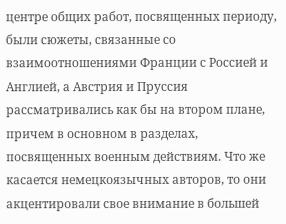центре общих работ, посвященных периоду, были сюжеты, связанные со взаимоотношениями Франции с Россией и Англией, а Австрия и Пруссия рассматривались как бы на втором плане, причем в основном в разделах, посвященных военным действиям. Что же касается немецкоязычных авторов, то они акцентировали свое внимание в большей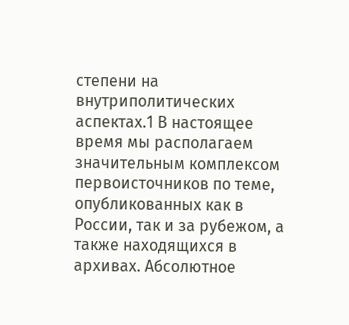степени на внутриполитических аспектах.1 В настоящее время мы располагаем значительным комплексом первоисточников по теме, опубликованных как в России, так и за рубежом, а также находящихся в архивах. Абсолютное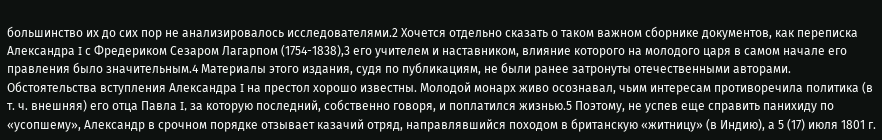большинство их до сих пор не анализировалось исследователями.2 Хочется отдельно сказать о таком важном сборнике документов, как переписка Александра I с Фредериком Сезаром Лагарпом (1754-1838),3 его учителем и наставником, влияние которого на молодого царя в самом начале его правления было значительным.4 Материалы этого издания, судя по публикациям, не были ранее затронуты отечественными авторами. Обстоятельства вступления Александра I на престол хорошо известны. Молодой монарх живо осознавал, чьим интересам противоречила политика (в т. ч. внешняя) его отца Павла I, за которую последний, собственно говоря, и поплатился жизнью.5 Поэтому, не успев еще справить панихиду по «усопшему», Александр в срочном порядке отзывает казачий отряд, направлявшийся походом в британскую «житницу» (в Индию), а 5 (17) июля 1801 г.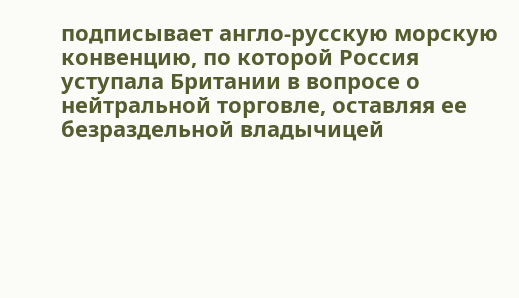подписывает англо-русскую морскую конвенцию, по которой Россия уступала Британии в вопросе о нейтральной торговле, оставляя ее безраздельной владычицей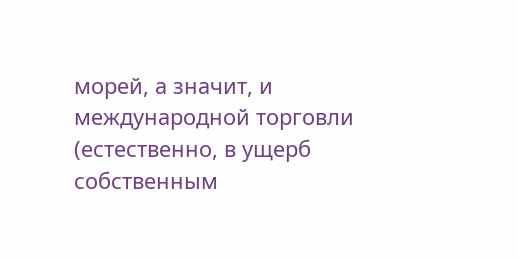морей, а значит, и международной торговли (естественно, в ущерб собственным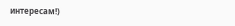интересам!)